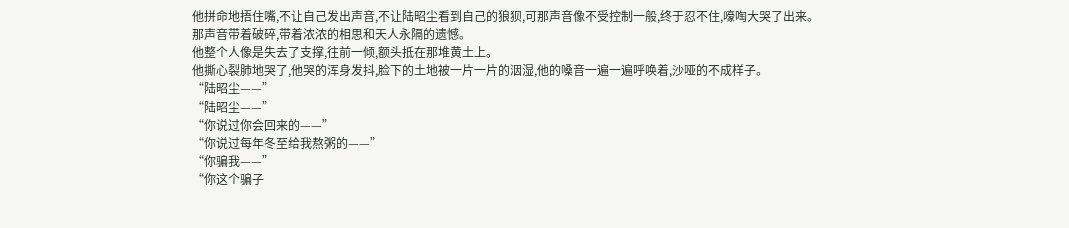他拼命地捂住嘴,不让自己发出声音,不让陆昭尘看到自己的狼狈,可那声音像不受控制一般,终于忍不住,嚎啕大哭了出来。
那声音带着破碎,带着浓浓的相思和天人永隔的遗憾。
他整个人像是失去了支撑,往前一倾,额头抵在那堆黄土上。
他撕心裂肺地哭了,他哭的浑身发抖,脸下的土地被一片一片的洇湿,他的嗓音一遍一遍呼唤着,沙哑的不成样子。
“陆昭尘——”
“陆昭尘——”
“你说过你会回来的——”
“你说过每年冬至给我熬粥的——”
“你骗我——”
“你这个骗子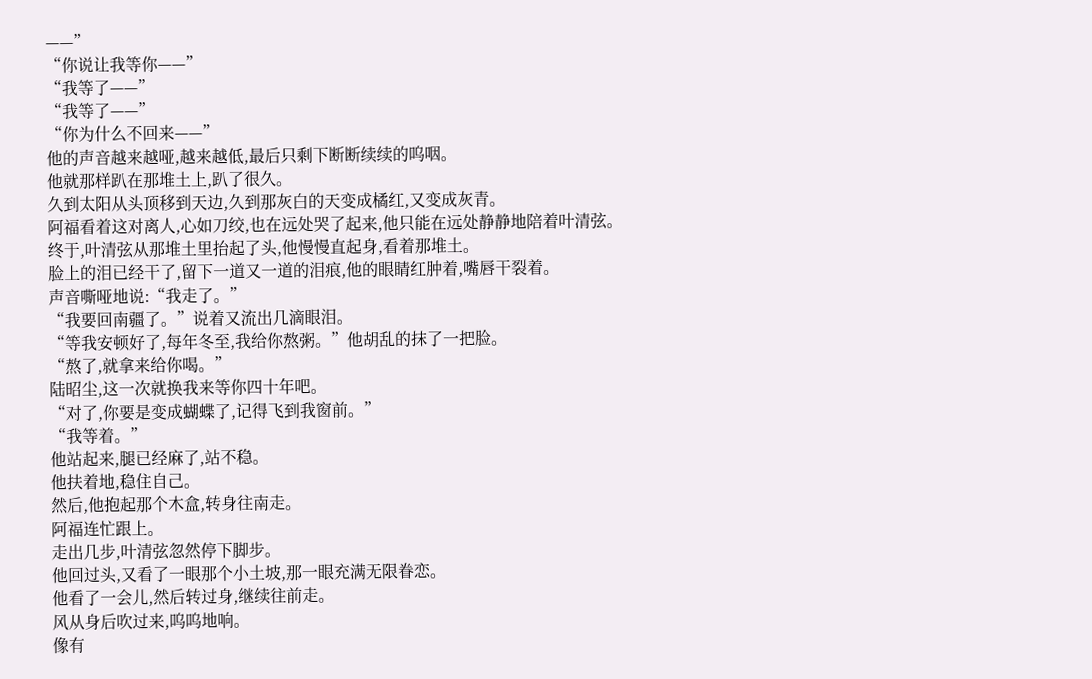——”
“你说让我等你——”
“我等了——”
“我等了——”
“你为什么不回来——”
他的声音越来越哑,越来越低,最后只剩下断断续续的呜咽。
他就那样趴在那堆土上,趴了很久。
久到太阳从头顶移到天边,久到那灰白的天变成橘红,又变成灰青。
阿福看着这对离人,心如刀绞,也在远处哭了起来,他只能在远处静静地陪着叶清弦。
终于,叶清弦从那堆土里抬起了头,他慢慢直起身,看着那堆土。
脸上的泪已经干了,留下一道又一道的泪痕,他的眼睛红肿着,嘴唇干裂着。
声音嘶哑地说:“我走了。”
“我要回南疆了。”说着又流出几滴眼泪。
“等我安顿好了,每年冬至,我给你熬粥。”他胡乱的抹了一把脸。
“熬了,就拿来给你喝。”
陆昭尘,这一次就换我来等你四十年吧。
“对了,你要是变成蝴蝶了,记得飞到我窗前。”
“我等着。”
他站起来,腿已经麻了,站不稳。
他扶着地,稳住自己。
然后,他抱起那个木盒,转身往南走。
阿福连忙跟上。
走出几步,叶清弦忽然停下脚步。
他回过头,又看了一眼那个小土坡,那一眼充满无限眷恋。
他看了一会儿,然后转过身,继续往前走。
风从身后吹过来,呜呜地响。
像有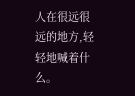人在很远很远的地方,轻轻地喊着什么。